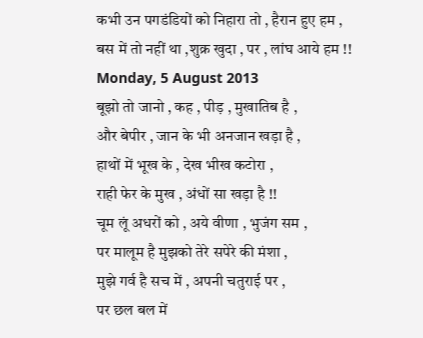कभी उन पगडंडियों को निहारा तो , हैरान हुए हम ,
बस में तो नहीं था ,शुक्र खुदा , पर , लांघ आये हम !!
Monday, 5 August 2013
बूझो तो जानो , कह , पीड़ , मुखातिब है ,
और बेपीर , जान के भी अनजान खड़ा है ,
हाथों में भूख के , देख भीख कटोरा ,
राही फेर के मुख , अंधों सा खड़ा है !!
चूम लूं अधरों को , अये वीणा , भुजंग सम ,
पर मालूम है मुझको तेरे सपेरे की मंशा ,
मुझे गर्व है सच में , अपनी चतुराई पर ,
पर छल बल में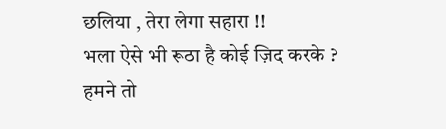छलिया , तेरा लेगा सहारा !!
भला ऐसे भी रूठा है कोई ज़िद करके ?
हमने तो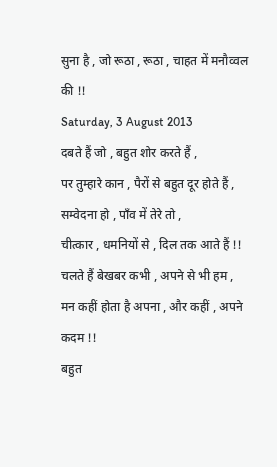सुना है , जो रूठा , रूठा , चाहत में मनौव्वल की !!
Saturday, 3 August 2013
दबते हैं जो , बहुत शोर करते हैं ,
पर तुम्हारे कान , पैरों से बहुत दूर होते हैं ,
सम्वेदना हो , पाँव में तेरे तो ,
चीत्कार , धमनियों से , दिल तक आते हैं !!
चलते हैं बेखबर कभी , अपने से भी हम ,
मन कहीं होता है अपना , और कहीं , अपने कदम !!
बहुत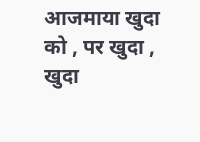आजमाया खुदा को , पर खुदा , खुदा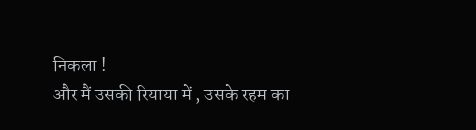निकला !
और मैं उसकी रियाया में , उसके रहम का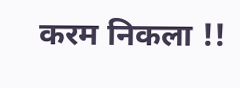करम निकला !!